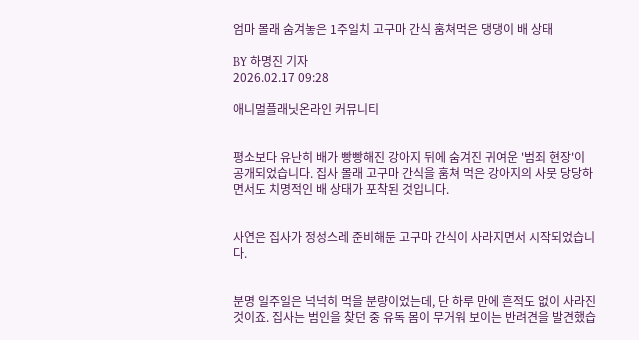엄마 몰래 숨겨놓은 1주일치 고구마 간식 훔쳐먹은 댕댕이 배 상태

BY 하명진 기자
2026.02.17 09:28

애니멀플래닛온라인 커뮤니티


평소보다 유난히 배가 빵빵해진 강아지 뒤에 숨겨진 귀여운 '범죄 현장'이 공개되었습니다. 집사 몰래 고구마 간식을 훔쳐 먹은 강아지의 사뭇 당당하면서도 치명적인 배 상태가 포착된 것입니다.


사연은 집사가 정성스레 준비해둔 고구마 간식이 사라지면서 시작되었습니다.


분명 일주일은 넉넉히 먹을 분량이었는데, 단 하루 만에 흔적도 없이 사라진 것이죠. 집사는 범인을 찾던 중 유독 몸이 무거워 보이는 반려견을 발견했습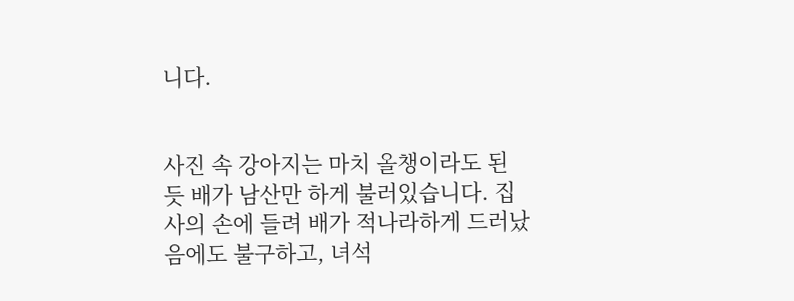니다.


사진 속 강아지는 마치 올챙이라도 된 듯 배가 남산만 하게 불러있습니다. 집사의 손에 들려 배가 적나라하게 드러났음에도 불구하고, 녀석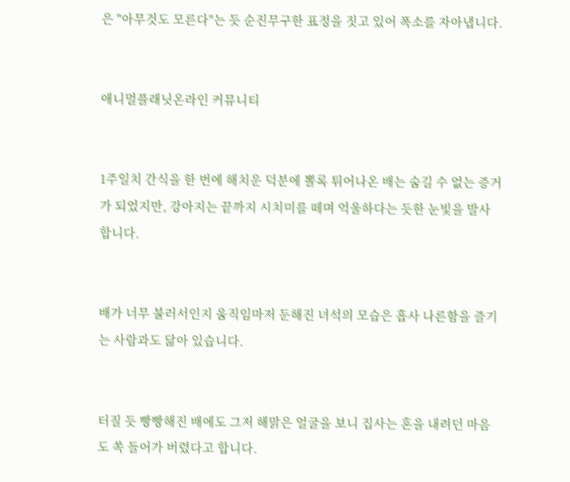은 "아무것도 모른다"는 듯 순진무구한 표정을 짓고 있어 폭소를 자아냅니다.


애니멀플래닛온라인 커뮤니티


1주일치 간식을 한 번에 해치운 덕분에 뽈록 튀어나온 배는 숨길 수 없는 증거가 되었지만, 강아지는 끝까지 시치미를 떼며 억울하다는 듯한 눈빛을 발사합니다.


배가 너무 불러서인지 움직임마저 둔해진 녀석의 모습은 흡사 나른함을 즐기는 사람과도 닮아 있습니다.


터질 듯 빵빵해진 배에도 그저 해맑은 얼굴을 보니 집사는 혼을 내려던 마음도 쏙 들어가 버렸다고 합니다.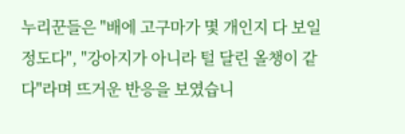누리꾼들은 "배에 고구마가 몇 개인지 다 보일 정도다", "강아지가 아니라 털 달린 올챙이 같다"라며 뜨거운 반응을 보였습니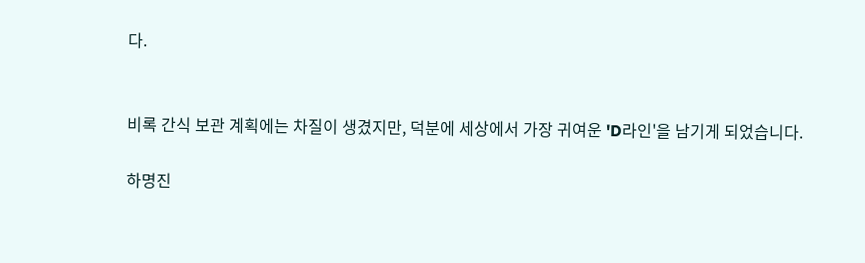다.


비록 간식 보관 계획에는 차질이 생겼지만, 덕분에 세상에서 가장 귀여운 'D라인'을 남기게 되었습니다.

하명진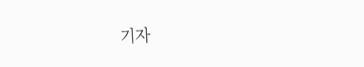기자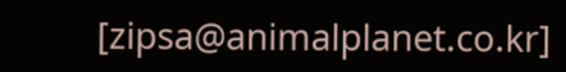[zipsa@animalplanet.co.kr]